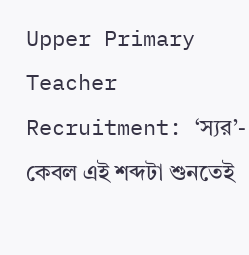Upper Primary Teacher Recruitment: ‘স্যর’- কেবল এই শব্দটা শুনতেই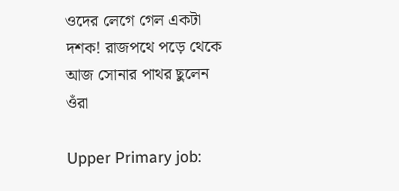ওদের লেগে গেল একটা দশক! রাজপথে পড়ে থেকে আজ সোনার পাথর ছুলেন ওঁরা

Upper Primary job: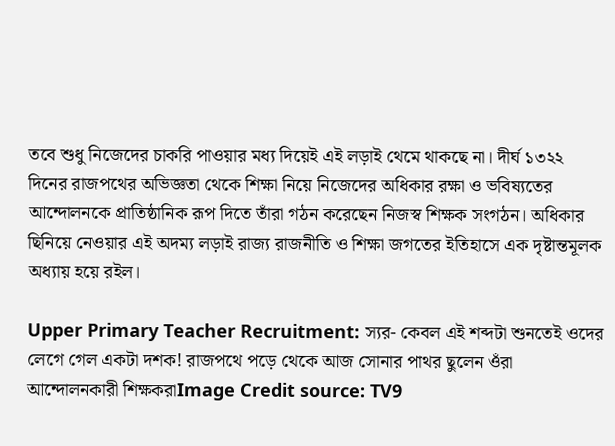তবে শুধু নিজেদের চাকরি পাওয়ার মধ্য দিয়েই এই লড়াই থেমে থাকছে না। দীর্ঘ ১৩২২ দিনের রাজপথের অভিজ্ঞতা থেকে শিক্ষা নিয়ে নিজেদের অধিকার রক্ষা ও ভবিষ্যতের আন্দোলনকে প্রাতিষ্ঠানিক রূপ দিতে তাঁরা গঠন করেছেন নিজস্ব শিক্ষক সংগঠন। অধিকার ছিনিয়ে নেওয়ার এই অদম্য লড়াই রাজ্য রাজনীতি ও শিক্ষা জগতের ইতিহাসে এক দৃষ্টান্তমূলক অধ্যায় হয়ে রইল।

Upper Primary Teacher Recruitment: স্যর- কেবল এই শব্দটা শুনতেই ওদের লেগে গেল একটা দশক! রাজপথে পড়ে থেকে আজ সোনার পাথর ছুলেন ওঁরা
আন্দোলনকারী শিক্ষকরাImage Credit source: TV9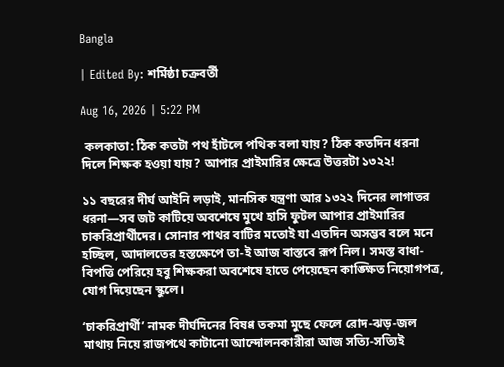Bangla

| Edited By: শর্মিষ্ঠা চক্রবর্তী

Aug 16, 2026 | 5:22 PM

 কলকাতা: ঠিক কতটা পথ হাঁটলে পথিক বলা যায়? ঠিক কতদিন ধরনা দিলে শিক্ষক হওয়া যায়? আপার প্রাইমারির ক্ষেত্রে উত্তরটা ১৩২২!

১১ বছরের দীর্ঘ আইনি লড়াই, মানসিক যন্ত্রণা আর ১৩২২ দিনের লাগাতর ধরনা—সব জট কাটিয়ে অবশেষে মুখে হাসি ফুটল আপার প্রাইমারির চাকরিপ্রার্থীদের। সোনার পাথর বাটির মতোই যা এতদিন অসম্ভব বলে মনে হচ্ছিল, আদালতের হস্তক্ষেপে তা-ই আজ বাস্তবে রূপ নিল। সমস্ত বাধা-বিপত্তি পেরিয়ে হবু শিক্ষকরা অবশেষে হাতে পেয়েছেন কাঙ্ক্ষিত নিয়োগপত্র, যোগ দিয়েছেন স্কুলে।

‘চাকরিপ্রার্থী’ নামক দীর্ঘদিনের বিষণ্ণ তকমা মুছে ফেলে রোদ-ঝড়-জল মাথায় নিয়ে রাজপথে কাটানো আন্দোলনকারীরা আজ সত্যি-সত্যিই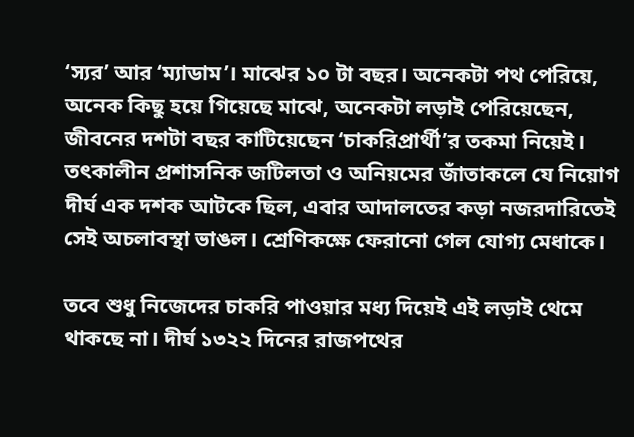‘স্যর’ আর ‘ম্যাডাম’। মাঝের ১০ টা বছর। অনেকটা পথ পেরিয়ে, অনেক কিছু হয়ে গিয়েছে মাঝে, অনেকটা লড়াই পেরিয়েছেন, জীবনের দশটা বছর কাটিয়েছেন ‘চাকরিপ্রার্থী’র তকমা নিয়েই। তৎকালীন প্রশাসনিক জটিলতা ও অনিয়মের জাঁতাকলে যে নিয়োগ দীর্ঘ এক দশক আটকে ছিল, এবার আদালতের কড়া নজরদারিতেই সেই অচলাবস্থা ভাঙল। শ্রেণিকক্ষে ফেরানো গেল যোগ্য মেধাকে।

তবে শুধু নিজেদের চাকরি পাওয়ার মধ্য দিয়েই এই লড়াই থেমে থাকছে না। দীর্ঘ ১৩২২ দিনের রাজপথের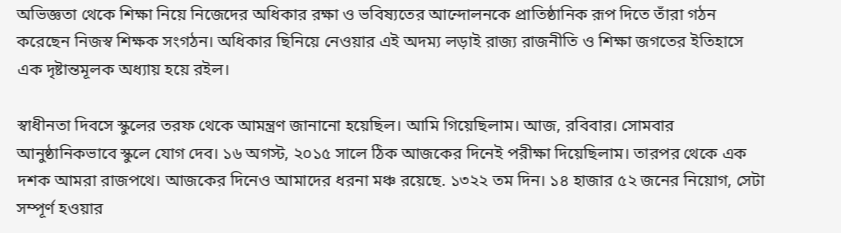অভিজ্ঞতা থেকে শিক্ষা নিয়ে নিজেদের অধিকার রক্ষা ও ভবিষ্যতের আন্দোলনকে প্রাতিষ্ঠানিক রূপ দিতে তাঁরা গঠন করেছেন নিজস্ব শিক্ষক সংগঠন। অধিকার ছিনিয়ে নেওয়ার এই অদম্য লড়াই রাজ্য রাজনীতি ও শিক্ষা জগতের ইতিহাসে এক দৃষ্টান্তমূলক অধ্যায় হয়ে রইল।

স্বাধীনতা দিবসে স্কুলের তরফ থেকে আমন্ত্রণ জানানো হয়েছিল। আমি গিয়েছিলাম। আজ, রবিবার। সোমবার আনুষ্ঠানিকভাবে স্কুলে যোগ দেব। ১৬ অগস্ট, ২০১৫ সালে ঠিক আজকের দিনেই পরীক্ষা দিয়েছিলাম। তারপর থেকে এক দশক আমরা রাজপথে। আজকের দিনেও আমাদের ধরনা মঞ্চ রয়েছে. ১৩২২ তম দিন। ১৪ হাজার ৫২ জনের নিয়োগ, সেটা সম্পূর্ণ হওয়ার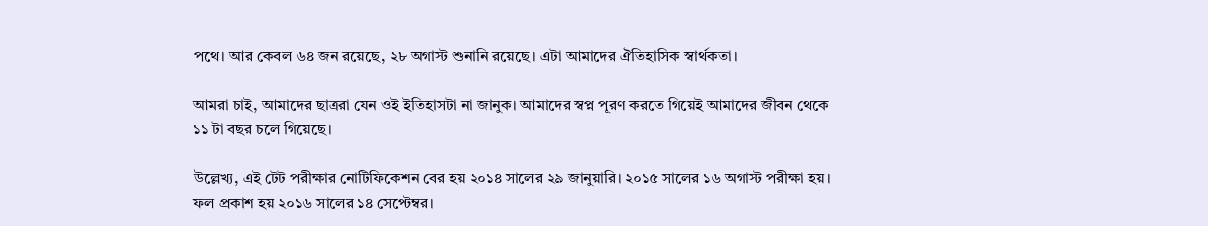পথে। আর কেবল ৬৪ জন রয়েছে, ২৮ অগাস্ট শুনানি রয়েছে। এটা আমাদের ঐতিহাসিক স্বার্থকতা।

আমরা চাই, আমাদের ছাত্ররা যেন ওই ইতিহাসটা না জানুক। আমাদের স্বপ্ন পূরণ করতে গিয়েই আমাদের জীবন থেকে ১১ টা বছর চলে গিয়েছে।

উল্লেখ্য, এই টেট পরীক্ষার নোটিফিকেশন বের হয় ২০১৪ সালের ২৯ জানুয়ারি। ২০১৫ সালের ১৬ অগাস্ট পরীক্ষা হয়। ফল প্রকাশ হয় ২০১৬ সালের ১৪ সেপ্টেম্বর।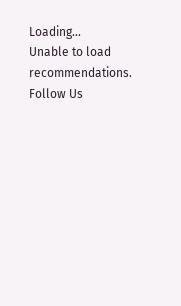Loading...
Unable to load recommendations.
Follow Us